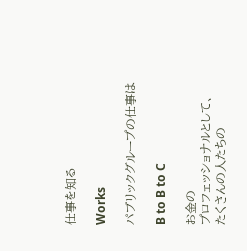仕事を知る

Works

パブリックグループの仕事は

B to B to C

お金の
プロフェッショナルとして、
たくさんの人たちの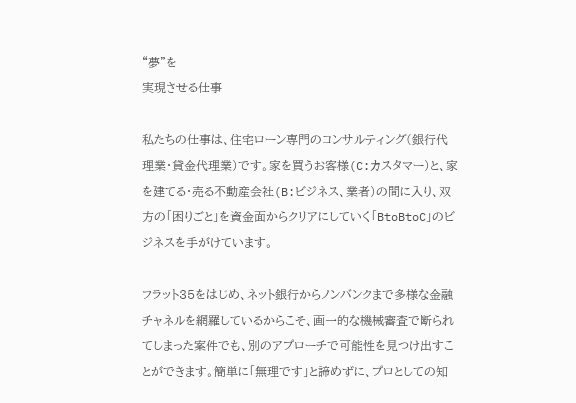“夢”を
実現させる仕事

私たちの仕事は、住宅ローン専門のコンサルティング(銀行代理業・貸金代理業)です。家を買うお客様(C:カスタマー)と、家を建てる・売る不動産会社(B:ビジネス、業者)の間に入り、双方の「困りごと」を資金面からクリアにしていく「BtoBtoC」のビジネスを手がけています。

フラット35をはじめ、ネット銀行からノンバンクまで多様な金融チャネルを網羅しているからこそ、画一的な機械審査で断られてしまった案件でも、別のアプローチで可能性を見つけ出すことができます。簡単に「無理です」と諦めずに、プロとしての知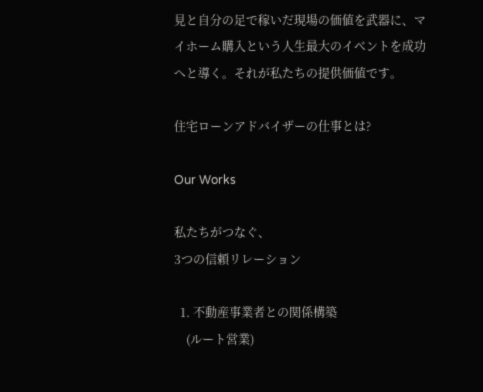見と自分の足で稼いだ現場の価値を武器に、マイホーム購入という人生最大のイベントを成功へと導く。それが私たちの提供価値です。

住宅ローンアドバイザーの仕事とは?

Our Works

私たちがつなぐ、
3つの信頼リレーション

  1. 不動産事業者との関係構築
    (ルート営業)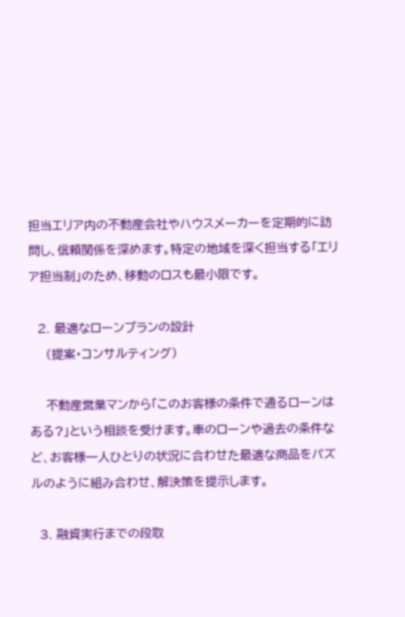担当エリア内の不動産会社やハウスメーカーを定期的に訪問し、信頼関係を深めます。特定の地域を深く担当する「エリア担当制」のため、移動のロスも最小限です。

  2. 最適なローンプランの設計
    (提案・コンサルティング)

    不動産営業マンから「このお客様の条件で通るローンはある?」という相談を受けます。車のローンや過去の条件など、お客様一人ひとりの状況に合わせた最適な商品をパズルのように組み合わせ、解決策を提示します。

  3. 融資実行までの段取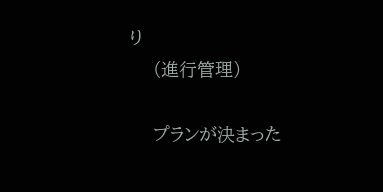り
    (進行管理)

    プランが決まった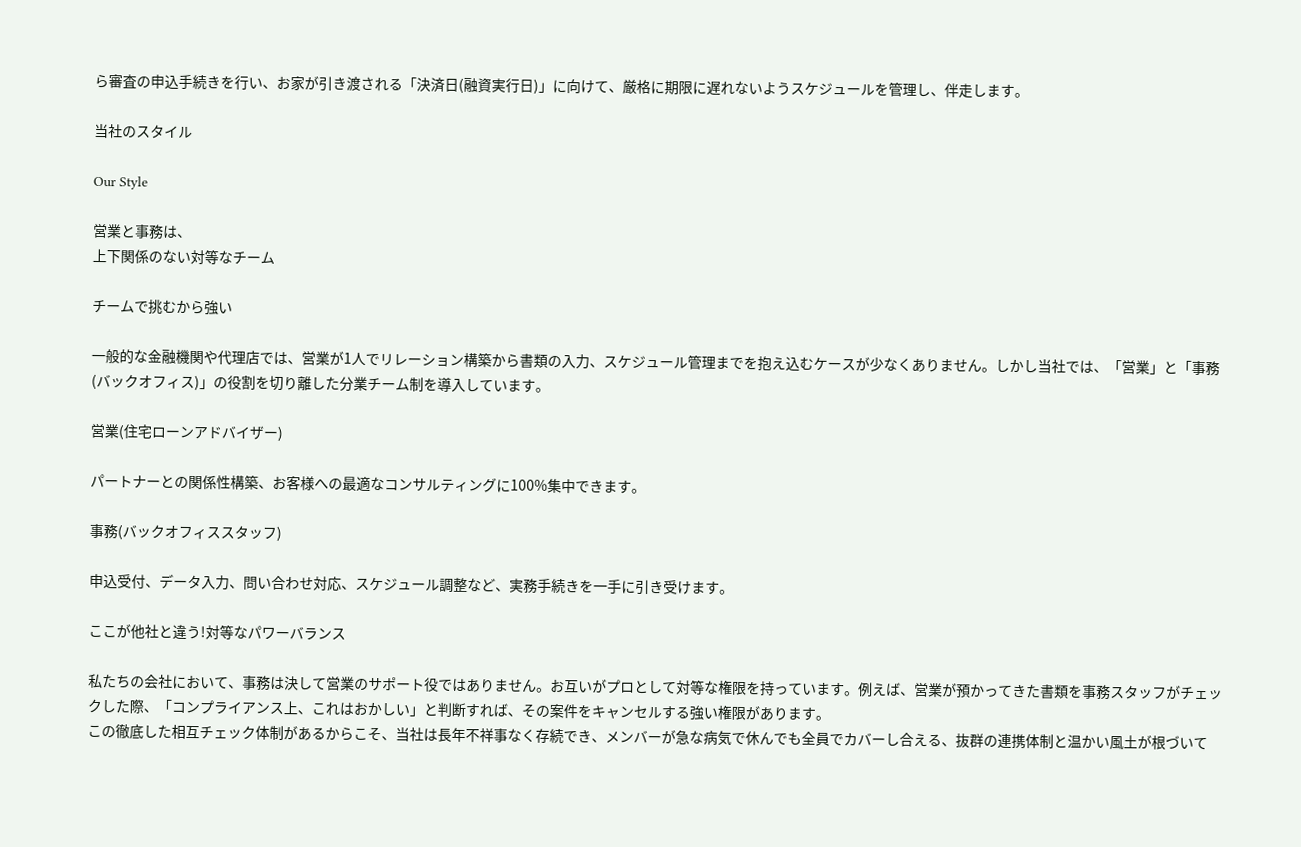ら審査の申込手続きを行い、お家が引き渡される「決済日(融資実行日)」に向けて、厳格に期限に遅れないようスケジュールを管理し、伴走します。

当社のスタイル

Our Style

営業と事務は、
上下関係のない対等なチーム

チームで挑むから強い

一般的な金融機関や代理店では、営業が1人でリレーション構築から書類の入力、スケジュール管理までを抱え込むケースが少なくありません。しかし当社では、「営業」と「事務(バックオフィス)」の役割を切り離した分業チーム制を導入しています。

営業(住宅ローンアドバイザー)

パートナーとの関係性構築、お客様への最適なコンサルティングに100%集中できます。

事務(バックオフィススタッフ)

申込受付、データ入力、問い合わせ対応、スケジュール調整など、実務手続きを一手に引き受けます。

ここが他社と違う!対等なパワーバランス

私たちの会社において、事務は決して営業のサポート役ではありません。お互いがプロとして対等な権限を持っています。例えば、営業が預かってきた書類を事務スタッフがチェックした際、「コンプライアンス上、これはおかしい」と判断すれば、その案件をキャンセルする強い権限があります。
この徹底した相互チェック体制があるからこそ、当社は長年不祥事なく存続でき、メンバーが急な病気で休んでも全員でカバーし合える、抜群の連携体制と温かい風土が根づいて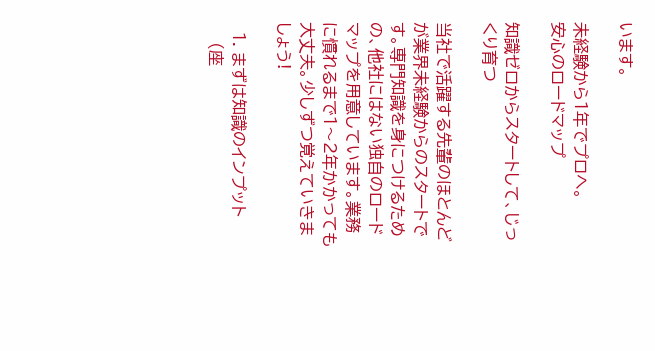います。

未経験から1年でプロへ。
安心のロードマップ

知識ゼロからスタートして、じっくり育つ

当社で活躍する先輩のほとんどが業界未経験からのスタートです。専門知識を身につけるための、他社にはない独自のロードマップを用意しています。業務に慣れるまで1〜2年かかっても大丈夫。少しずつ覚えていきましょう!

  1. まずは知識のインプット
    (座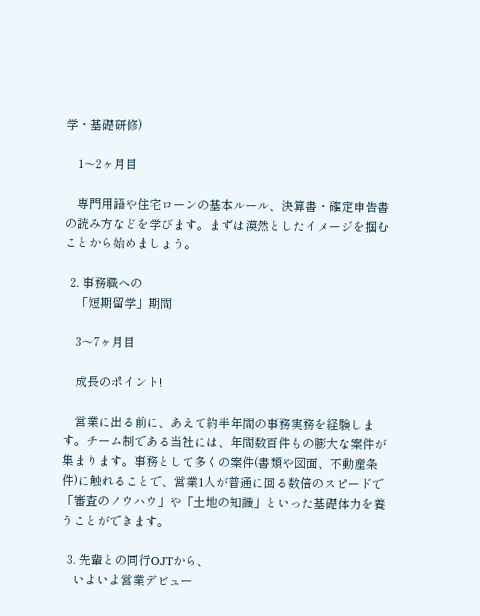学・基礎研修)

    1〜2ヶ月目

    専門用語や住宅ローンの基本ルール、決算書・確定申告書の読み方などを学びます。まずは漠然としたイメージを掴むことから始めましょう。

  2. 事務職への
    「短期留学」期間

    3〜7ヶ月目

    成長のポイント!

    営業に出る前に、あえて約半年間の事務実務を経験します。チーム制である当社には、年間数百件もの膨大な案件が集まります。事務として多くの案件(書類や図面、不動産条件)に触れることで、営業1人が普通に回る数倍のスピードで「審査のノウハウ」や「土地の知識」といった基礎体力を養うことができます。

  3. 先輩との同行OJTから、
    いよいよ営業デビュー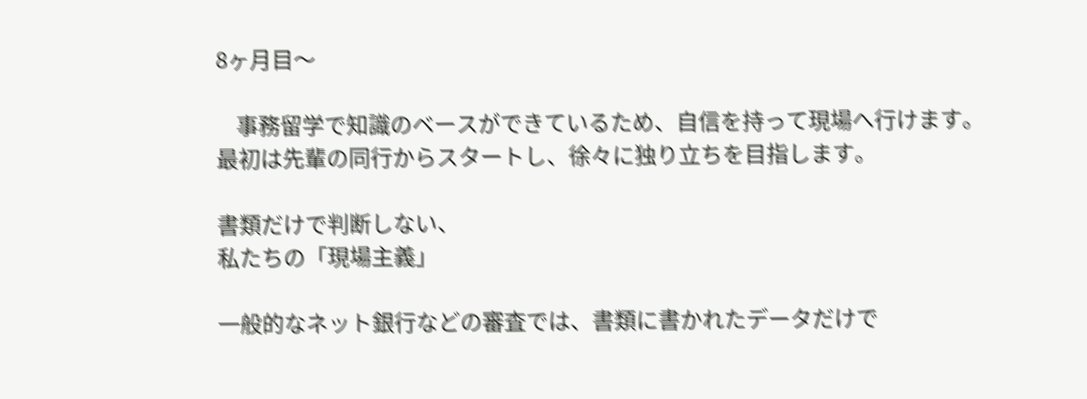8ヶ月目〜

    事務留学で知識のベースができているため、自信を持って現場へ行けます。最初は先輩の同行からスタートし、徐々に独り立ちを目指します。

書類だけで判断しない、
私たちの「現場主義」

一般的なネット銀行などの審査では、書類に書かれたデータだけで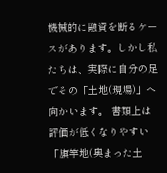機械的に融資を断るケースがあります。しかし私たちは、実際に自分の足でその「土地(現場)」へ向かいます。 書類上は評価が低くなりやすい「旗竿地(奥まった土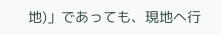地)」であっても、現地へ行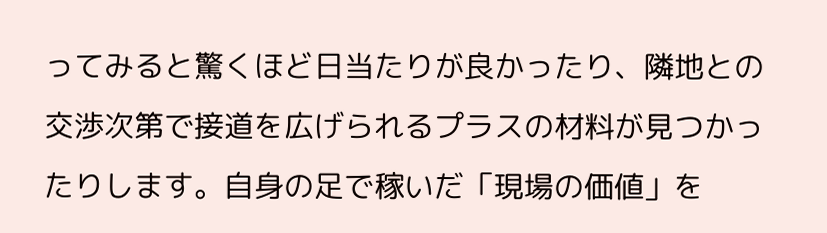ってみると驚くほど日当たりが良かったり、隣地との交渉次第で接道を広げられるプラスの材料が見つかったりします。自身の足で稼いだ「現場の価値」を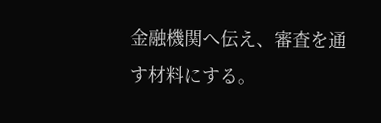金融機関へ伝え、審査を通す材料にする。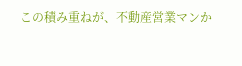この積み重ねが、不動産営業マンか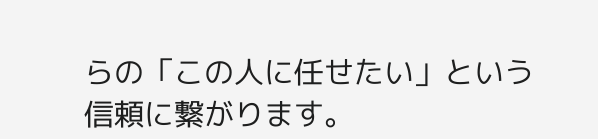らの「この人に任せたい」という信頼に繋がります。